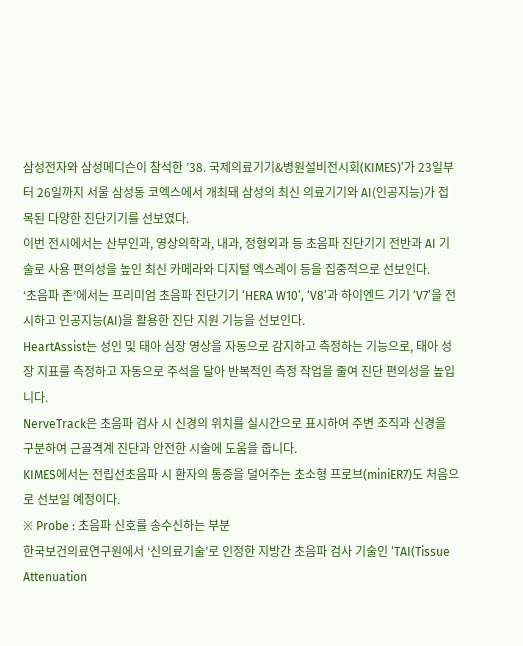삼성전자와 삼성메디슨이 참석한 ’38. 국제의료기기&병원설비전시회(KIMES)’가 23일부터 26일까지 서울 삼성동 코엑스에서 개최돼 삼성의 최신 의료기기와 AI(인공지능)가 접목된 다양한 진단기기를 선보였다.
이번 전시에서는 산부인과, 영상의학과, 내과, 정형외과 등 초음파 진단기기 전반과 AI 기술로 사용 편의성을 높인 최신 카메라와 디지털 엑스레이 등을 집중적으로 선보인다.
‘초음파 존’에서는 프리미엄 초음파 진단기기 ‘HERA W10’, ‘V8’과 하이엔드 기기 ‘V7’을 전시하고 인공지능(AI)을 활용한 진단 지원 기능을 선보인다.
HeartAssist는 성인 및 태아 심장 영상을 자동으로 감지하고 측정하는 기능으로, 태아 성장 지표를 측정하고 자동으로 주석을 달아 반복적인 측정 작업을 줄여 진단 편의성을 높입니다.
NerveTrack은 초음파 검사 시 신경의 위치를 실시간으로 표시하여 주변 조직과 신경을 구분하여 근골격계 진단과 안전한 시술에 도움을 줍니다.
KIMES에서는 전립선초음파 시 환자의 통증을 덜어주는 초소형 프로브(miniER7)도 처음으로 선보일 예정이다.
※ Probe : 초음파 신호를 송수신하는 부분
한국보건의료연구원에서 ‘신의료기술’로 인정한 지방간 초음파 검사 기술인 ‘TAI(Tissue Attenuation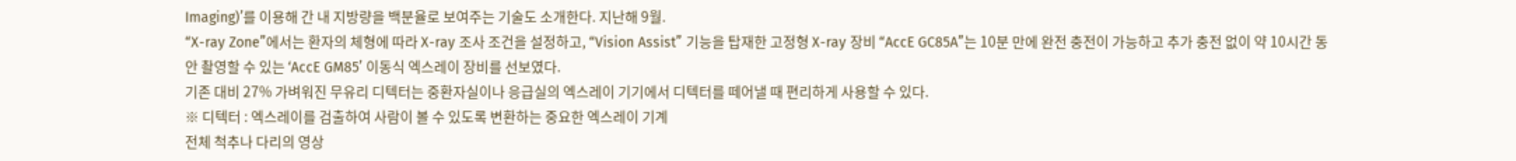Imaging)’를 이용해 간 내 지방량을 백분율로 보여주는 기술도 소개한다. 지난해 9월.
“X-ray Zone”에서는 환자의 체형에 따라 X-ray 조사 조건을 설정하고, “Vision Assist” 기능을 탑재한 고정형 X-ray 장비 “AccE GC85A”는 10분 만에 완전 충전이 가능하고 추가 충전 없이 약 10시간 동안 촬영할 수 있는 ‘AccE GM85’ 이동식 엑스레이 장비를 선보였다.
기존 대비 27% 가벼워진 무유리 디텍터는 중환자실이나 응급실의 엑스레이 기기에서 디텍터를 떼어낼 때 편리하게 사용할 수 있다.
※ 디텍터 : 엑스레이를 검출하여 사람이 볼 수 있도록 변환하는 중요한 엑스레이 기계
전체 척추나 다리의 영상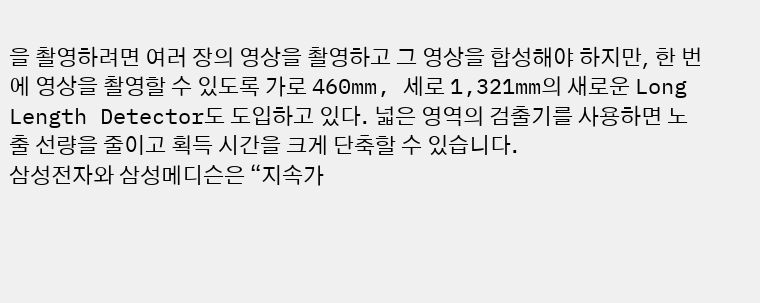을 촬영하려면 여러 장의 영상을 촬영하고 그 영상을 합성해야 하지만, 한 번에 영상을 촬영할 수 있도록 가로 460mm, 세로 1,321mm의 새로운 Long Length Detector도 도입하고 있다. 넓은 영역의 검출기를 사용하면 노출 선량을 줄이고 획득 시간을 크게 단축할 수 있습니다.
삼성전자와 삼성메디슨은 “지속가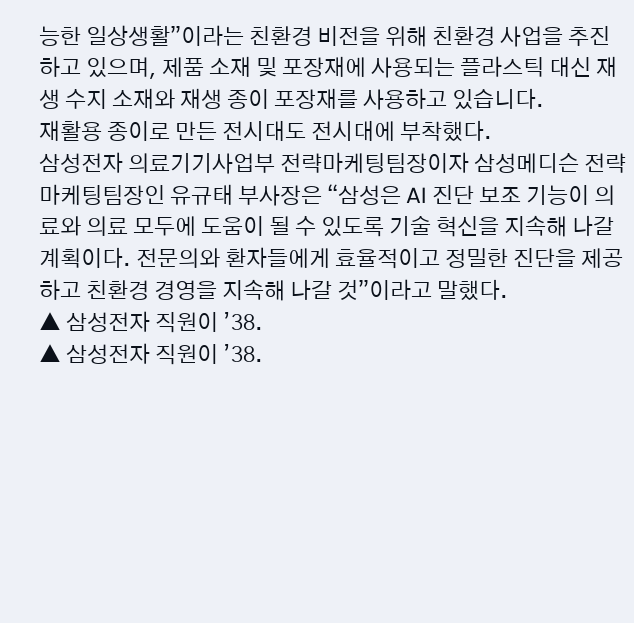능한 일상생활”이라는 친환경 비전을 위해 친환경 사업을 추진하고 있으며, 제품 소재 및 포장재에 사용되는 플라스틱 대신 재생 수지 소재와 재생 종이 포장재를 사용하고 있습니다.
재활용 종이로 만든 전시대도 전시대에 부착했다.
삼성전자 의료기기사업부 전략마케팅팀장이자 삼성메디슨 전략마케팅팀장인 유규태 부사장은 “삼성은 AI 진단 보조 기능이 의료와 의료 모두에 도움이 될 수 있도록 기술 혁신을 지속해 나갈 계획이다. 전문의와 환자들에게 효율적이고 정밀한 진단을 제공하고 친환경 경영을 지속해 나갈 것”이라고 말했다.
▲ 삼성전자 직원이 ’38.
▲ 삼성전자 직원이 ’38.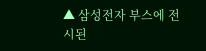▲ 삼성전자 부스에 전시된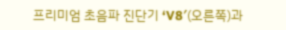프리미엄 초음파 진단기 ‘V8′(오른쪽)과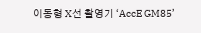이동형 X선 촬영기 ‘AccE GM85’